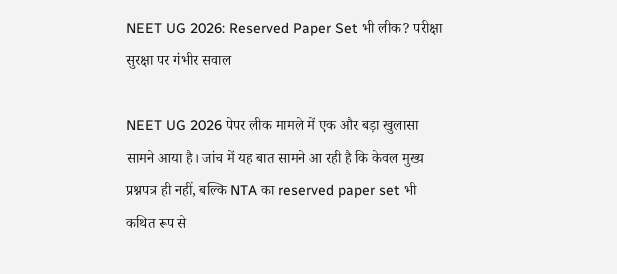NEET UG 2026: Reserved Paper Set भी लीक? परीक्षा सुरक्षा पर गंभीर सवाल

NEET UG 2026 पेपर लीक मामले में एक और बड़ा खुलासा सामने आया है। जांच में यह बात सामने आ रही है कि केवल मुख्य प्रश्नपत्र ही नहीं, बल्कि NTA का reserved paper set भी कथित रूप से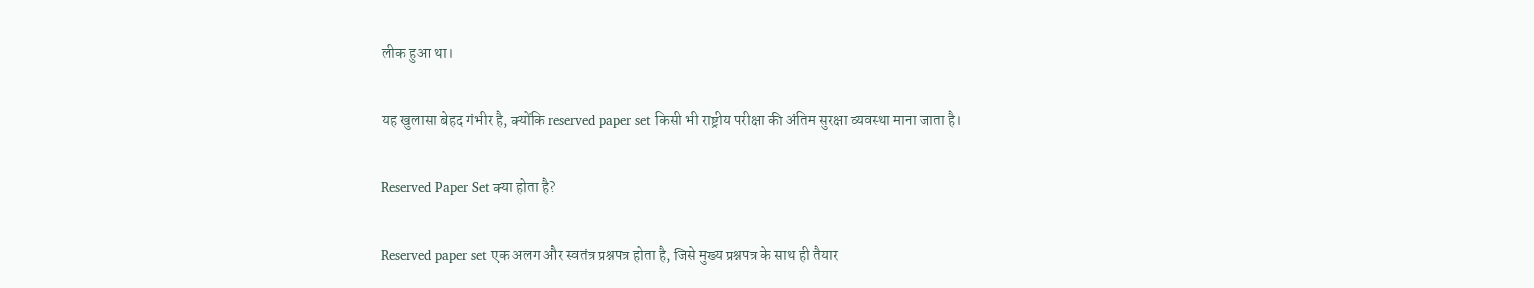लीक हुआ था।

यह खुलासा बेहद गंभीर है, क्योंकि reserved paper set किसी भी राष्ट्रीय परीक्षा की अंतिम सुरक्षा व्यवस्था माना जाता है।

Reserved Paper Set क्या होता है?

Reserved paper set एक अलग और स्वतंत्र प्रश्नपत्र होता है, जिसे मुख्य प्रश्नपत्र के साथ ही तैयार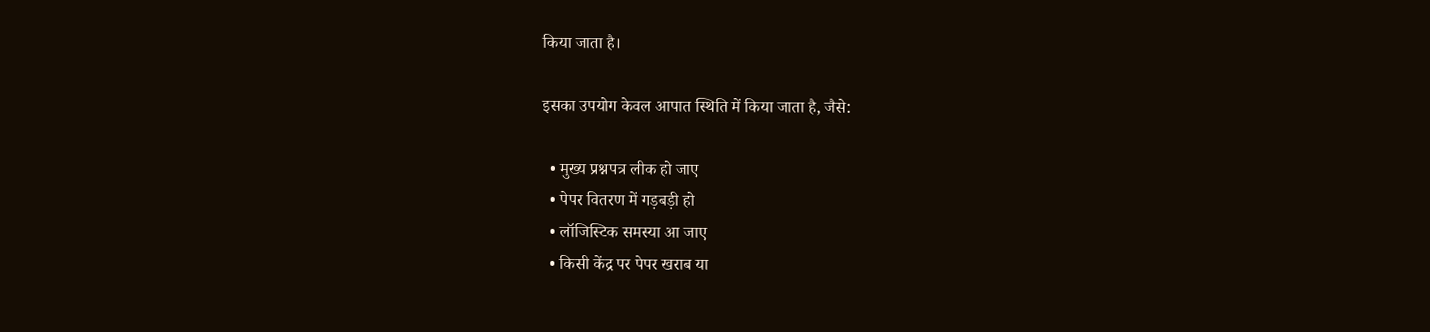किया जाता है।

इसका उपयोग केवल आपात स्थिति में किया जाता है, जैसे:

  • मुख्य प्रश्नपत्र लीक हो जाए
  • पेपर वितरण में गड़बड़ी हो
  • लॉजिस्टिक समस्या आ जाए
  • किसी केंद्र पर पेपर खराब या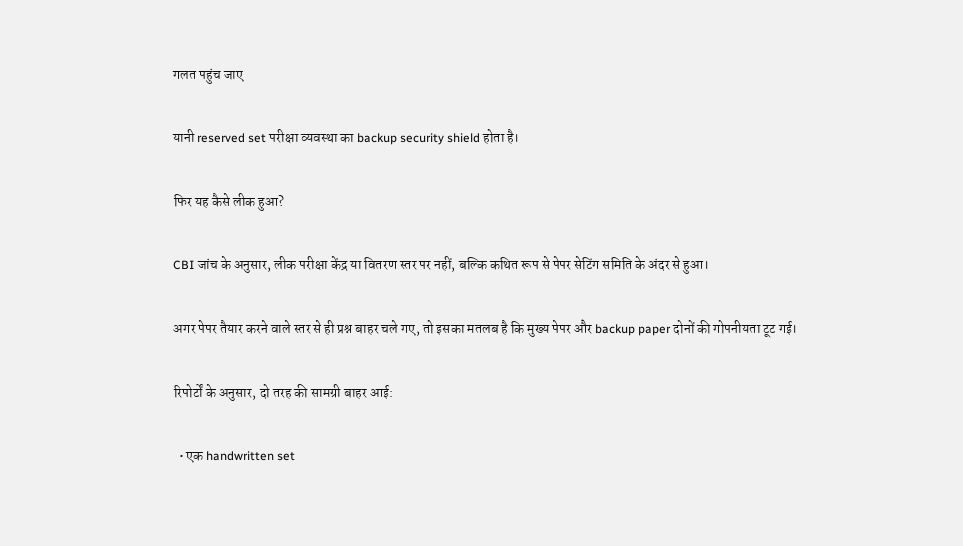गलत पहुंच जाए

यानी reserved set परीक्षा व्यवस्था का backup security shield होता है।

फिर यह कैसे लीक हुआ?

CBI जांच के अनुसार, लीक परीक्षा केंद्र या वितरण स्तर पर नहीं, बल्कि कथित रूप से पेपर सेटिंग समिति के अंदर से हुआ।

अगर पेपर तैयार करने वाले स्तर से ही प्रश्न बाहर चले गए, तो इसका मतलब है कि मुख्य पेपर और backup paper दोनों की गोपनीयता टूट गई।

रिपोर्टों के अनुसार, दो तरह की सामग्री बाहर आई:

  • एक handwritten set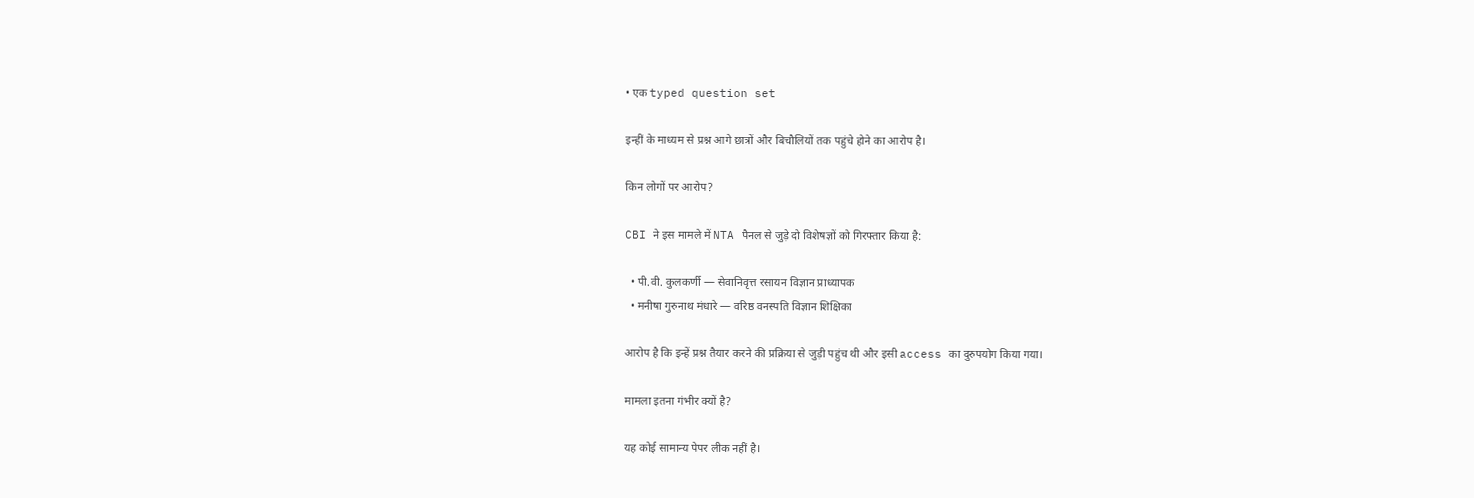• एक typed question set

इन्हीं के माध्यम से प्रश्न आगे छात्रों और बिचौलियों तक पहुंचे होने का आरोप है।

किन लोगों पर आरोप?

CBI ने इस मामले में NTA पैनल से जुड़े दो विशेषज्ञों को गिरफ्तार किया है:

  • पी.वी. कुलकर्णी — सेवानिवृत्त रसायन विज्ञान प्राध्यापक
  • मनीषा गुरुनाथ मंधारे — वरिष्ठ वनस्पति विज्ञान शिक्षिका

आरोप है कि इन्हें प्रश्न तैयार करने की प्रक्रिया से जुड़ी पहुंच थी और इसी access का दुरुपयोग किया गया।

मामला इतना गंभीर क्यों है?

यह कोई सामान्य पेपर लीक नहीं है।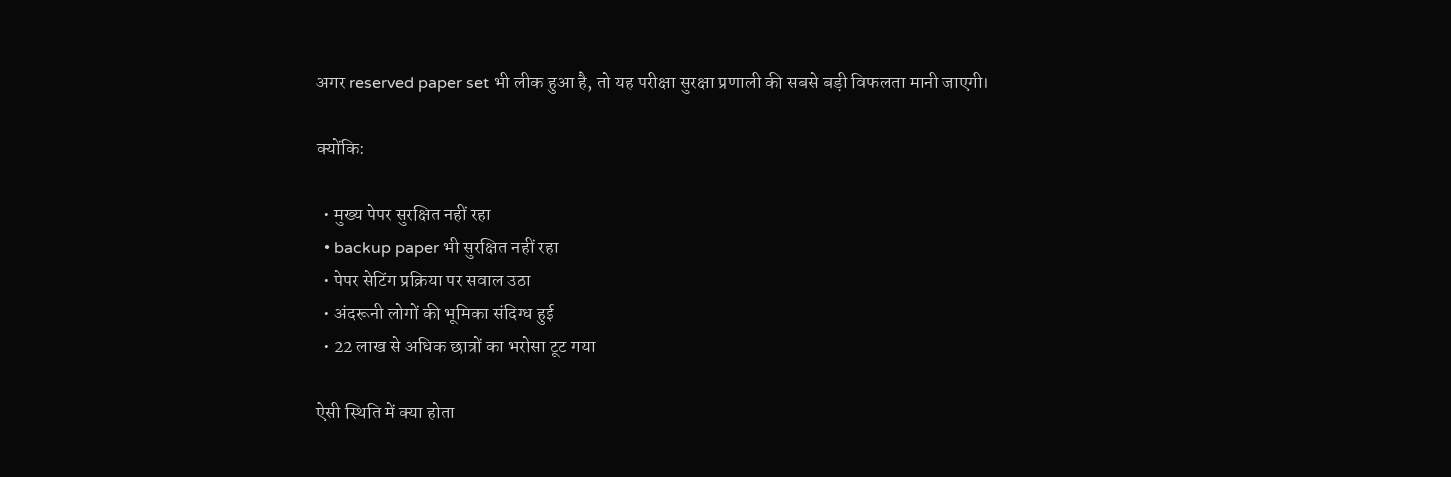अगर reserved paper set भी लीक हुआ है, तो यह परीक्षा सुरक्षा प्रणाली की सबसे बड़ी विफलता मानी जाएगी।

क्योंकि:

  • मुख्य पेपर सुरक्षित नहीं रहा
  • backup paper भी सुरक्षित नहीं रहा
  • पेपर सेटिंग प्रक्रिया पर सवाल उठा
  • अंदरूनी लोगों की भूमिका संदिग्ध हुई
  • 22 लाख से अधिक छात्रों का भरोसा टूट गया

ऐसी स्थिति में क्या होता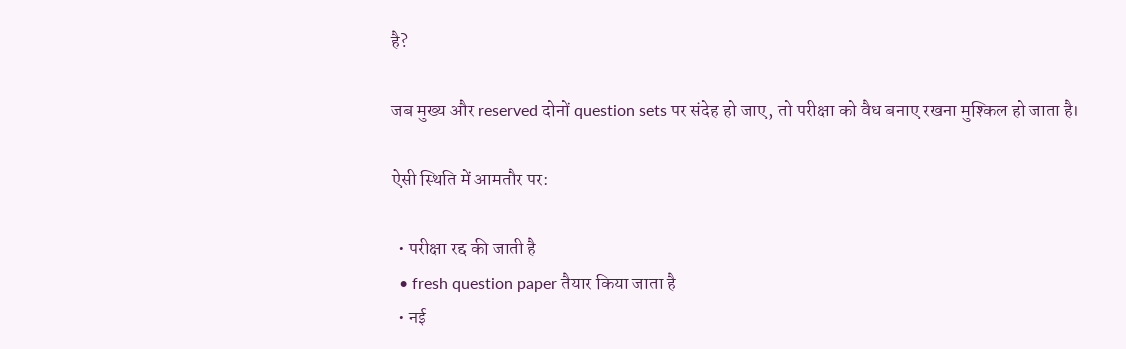है?

जब मुख्य और reserved दोनों question sets पर संदेह हो जाए, तो परीक्षा को वैध बनाए रखना मुश्किल हो जाता है।

ऐसी स्थिति में आमतौर पर:

  • परीक्षा रद्द की जाती है
  • fresh question paper तैयार किया जाता है
  • नई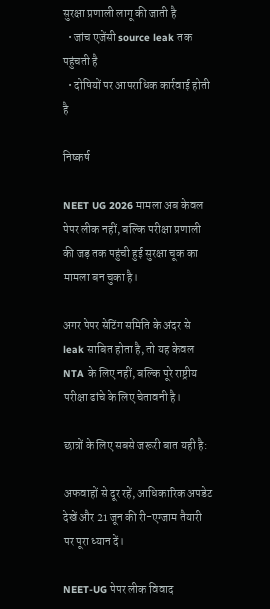सुरक्षा प्रणाली लागू की जाती है
  • जांच एजेंसी source leak तक पहुंचती है
  • दोषियों पर आपराधिक कार्रवाई होती है

निष्कर्ष

NEET UG 2026 मामला अब केवल पेपर लीक नहीं, बल्कि परीक्षा प्रणाली की जड़ तक पहुंची हुई सुरक्षा चूक का मामला बन चुका है।

अगर पेपर सेटिंग समिति के अंदर से leak साबित होता है, तो यह केवल NTA के लिए नहीं, बल्कि पूरे राष्ट्रीय परीक्षा ढांचे के लिए चेतावनी है।

छात्रों के लिए सबसे जरूरी बात यही है:

अफवाहों से दूर रहें, आधिकारिक अपडेट देखें और 21 जून की री-एग्जाम तैयारी पर पूरा ध्यान दें।

NEET-UG पेपर लीक विवाद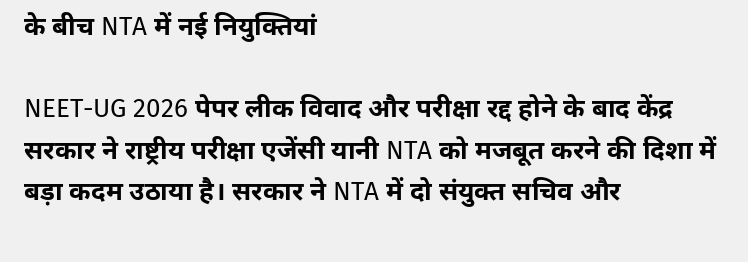के बीच NTA में नई नियुक्तियां

NEET-UG 2026 पेपर लीक विवाद और परीक्षा रद्द होने के बाद केंद्र सरकार ने राष्ट्रीय परीक्षा एजेंसी यानी NTA को मजबूत करने की दिशा में बड़ा कदम उठाया है। सरकार ने NTA में दो संयुक्त सचिव और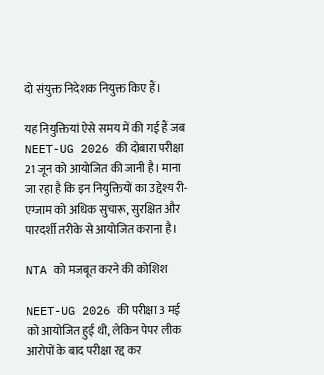दो संयुक्त निदेशक नियुक्त किए हैं।

यह नियुक्तियां ऐसे समय में की गई हैं जब NEET-UG 2026 की दोबारा परीक्षा 21 जून को आयोजित की जानी है। माना जा रहा है कि इन नियुक्तियों का उद्देश्य री-एग्जाम को अधिक सुचारू, सुरक्षित और पारदर्शी तरीके से आयोजित कराना है।

NTA को मजबूत करने की कोशिश

NEET-UG 2026 की परीक्षा 3 मई को आयोजित हुई थी, लेकिन पेपर लीक आरोपों के बाद परीक्षा रद्द कर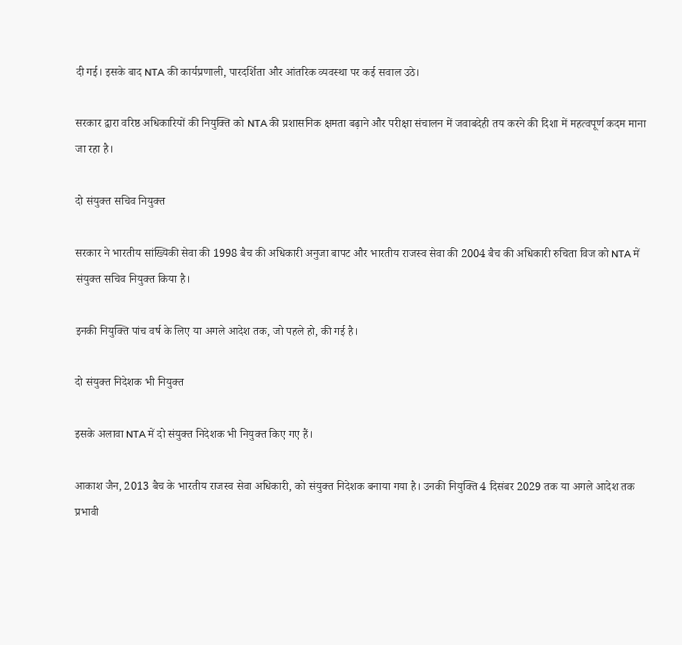दी गई। इसके बाद NTA की कार्यप्रणाली, पारदर्शिता और आंतरिक व्यवस्था पर कई सवाल उठे।

सरकार द्वारा वरिष्ठ अधिकारियों की नियुक्ति को NTA की प्रशासनिक क्षमता बढ़ाने और परीक्षा संचालन में जवाबदेही तय करने की दिशा में महत्वपूर्ण कदम माना जा रहा है।

दो संयुक्त सचिव नियुक्त

सरकार ने भारतीय सांख्यिकी सेवा की 1998 बैच की अधिकारी अनुजा बापट और भारतीय राजस्व सेवा की 2004 बैच की अधिकारी रुचिता विज को NTA में संयुक्त सचिव नियुक्त किया है।

इनकी नियुक्ति पांच वर्ष के लिए या अगले आदेश तक, जो पहले हो, की गई है।

दो संयुक्त निदेशक भी नियुक्त

इसके अलावा NTA में दो संयुक्त निदेशक भी नियुक्त किए गए हैं।

आकाश जैन, 2013 बैच के भारतीय राजस्व सेवा अधिकारी, को संयुक्त निदेशक बनाया गया है। उनकी नियुक्ति 4 दिसंबर 2029 तक या अगले आदेश तक प्रभावी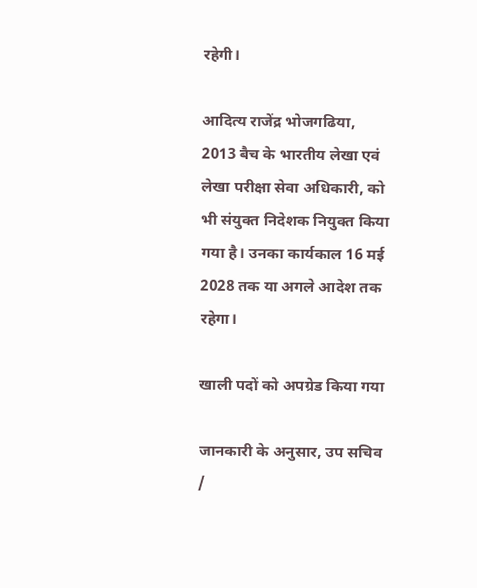रहेगी।

आदित्य राजेंद्र भोजगढिया, 2013 बैच के भारतीय लेखा एवं लेखा परीक्षा सेवा अधिकारी, को भी संयुक्त निदेशक नियुक्त किया गया है। उनका कार्यकाल 16 मई 2028 तक या अगले आदेश तक रहेगा।

खाली पदों को अपग्रेड किया गया

जानकारी के अनुसार, उप सचिव /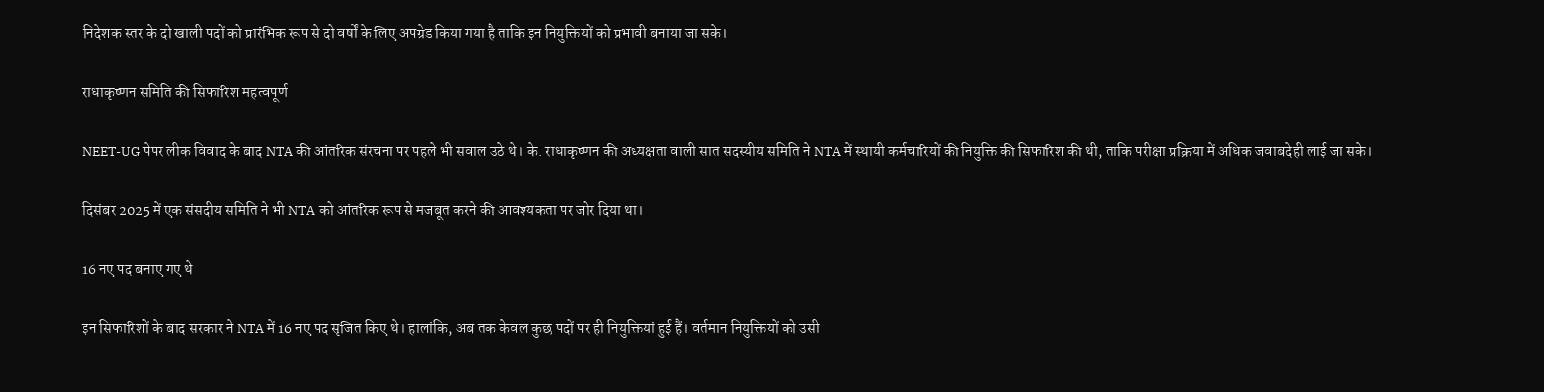निदेशक स्तर के दो खाली पदों को प्रारंभिक रूप से दो वर्षों के लिए अपग्रेड किया गया है ताकि इन नियुक्तियों को प्रभावी बनाया जा सके।

राधाकृष्णन समिति की सिफारिश महत्वपूर्ण

NEET-UG पेपर लीक विवाद के बाद NTA की आंतरिक संरचना पर पहले भी सवाल उठे थे। के. राधाकृष्णन की अध्यक्षता वाली सात सदस्यीय समिति ने NTA में स्थायी कर्मचारियों की नियुक्ति की सिफारिश की थी, ताकि परीक्षा प्रक्रिया में अधिक जवाबदेही लाई जा सके।

दिसंबर 2025 में एक संसदीय समिति ने भी NTA को आंतरिक रूप से मजबूत करने की आवश्यकता पर जोर दिया था।

16 नए पद बनाए गए थे

इन सिफारिशों के बाद सरकार ने NTA में 16 नए पद सृजित किए थे। हालांकि, अब तक केवल कुछ पदों पर ही नियुक्तियां हुई हैं। वर्तमान नियुक्तियों को उसी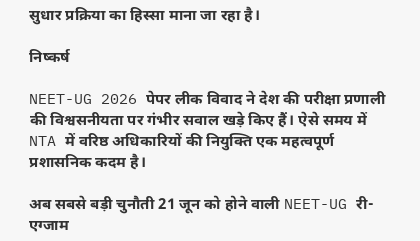सुधार प्रक्रिया का हिस्सा माना जा रहा है।

निष्कर्ष

NEET-UG 2026 पेपर लीक विवाद ने देश की परीक्षा प्रणाली की विश्वसनीयता पर गंभीर सवाल खड़े किए हैं। ऐसे समय में NTA में वरिष्ठ अधिकारियों की नियुक्ति एक महत्वपूर्ण प्रशासनिक कदम है।

अब सबसे बड़ी चुनौती 21 जून को होने वाली NEET-UG री-एग्जाम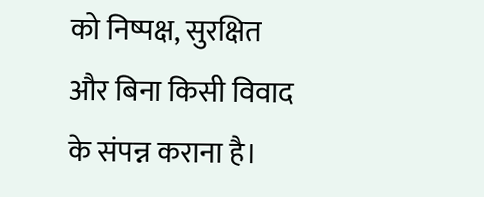को निष्पक्ष, सुरक्षित और बिना किसी विवाद के संपन्न कराना है।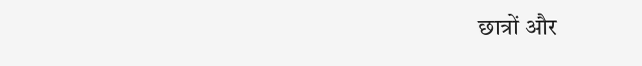छात्रों और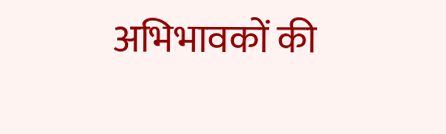अभिभावकों की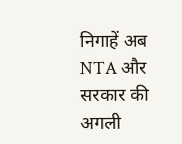निगाहें अब NTA और सरकार की अगली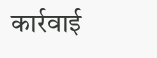कार्रवाई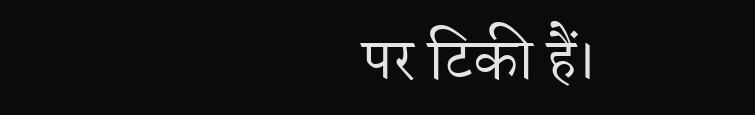पर टिकी हैं।